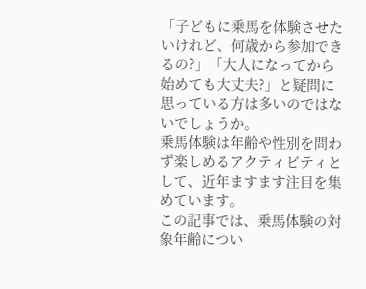「子どもに乗馬を体験させたいけれど、何歳から参加できるの?」「大人になってから始めても大丈夫?」と疑問に思っている方は多いのではないでしょうか。
乗馬体験は年齢や性別を問わず楽しめるアクティビティとして、近年ますます注目を集めています。
この記事では、乗馬体験の対象年齢につい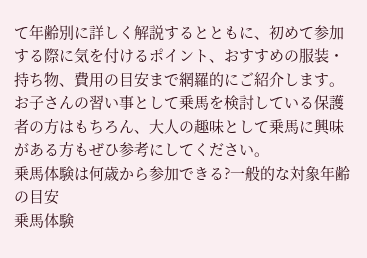て年齢別に詳しく解説するとともに、初めて参加する際に気を付けるポイント、おすすめの服装・持ち物、費用の目安まで網羅的にご紹介します。
お子さんの習い事として乗馬を検討している保護者の方はもちろん、大人の趣味として乗馬に興味がある方もぜひ参考にしてください。
乗馬体験は何歳から参加できる?一般的な対象年齢の目安
乗馬体験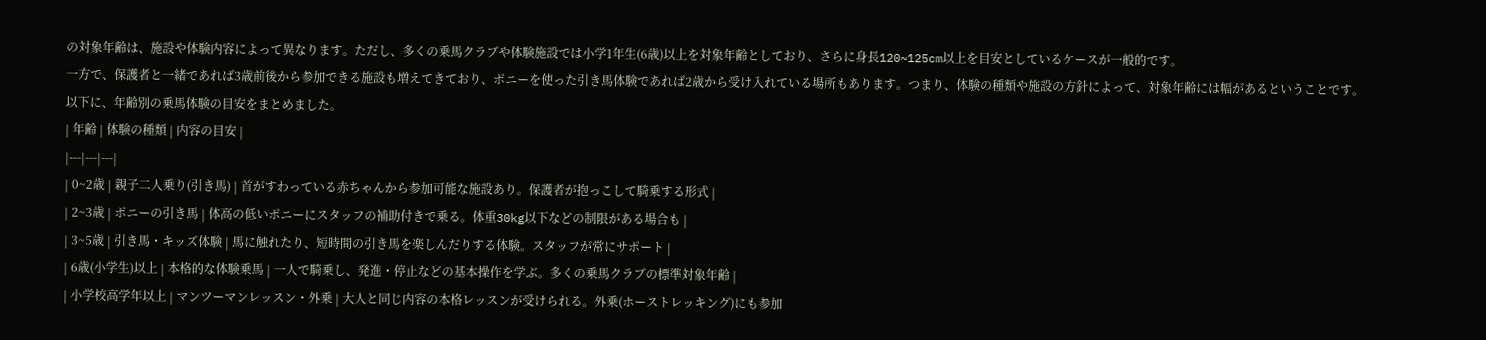の対象年齢は、施設や体験内容によって異なります。ただし、多くの乗馬クラブや体験施設では小学1年生(6歳)以上を対象年齢としており、さらに身長120~125cm以上を目安としているケースが一般的です。
一方で、保護者と一緒であれば3歳前後から参加できる施設も増えてきており、ポニーを使った引き馬体験であれば2歳から受け入れている場所もあります。つまり、体験の種類や施設の方針によって、対象年齢には幅があるということです。
以下に、年齢別の乗馬体験の目安をまとめました。
| 年齢 | 体験の種類 | 内容の目安 |
|---|---|---|
| 0~2歳 | 親子二人乗り(引き馬) | 首がすわっている赤ちゃんから参加可能な施設あり。保護者が抱っこして騎乗する形式 |
| 2~3歳 | ポニーの引き馬 | 体高の低いポニーにスタッフの補助付きで乗る。体重30kg以下などの制限がある場合も |
| 3~5歳 | 引き馬・キッズ体験 | 馬に触れたり、短時間の引き馬を楽しんだりする体験。スタッフが常にサポート |
| 6歳(小学生)以上 | 本格的な体験乗馬 | 一人で騎乗し、発進・停止などの基本操作を学ぶ。多くの乗馬クラブの標準対象年齢 |
| 小学校高学年以上 | マンツーマンレッスン・外乗 | 大人と同じ内容の本格レッスンが受けられる。外乗(ホーストレッキング)にも参加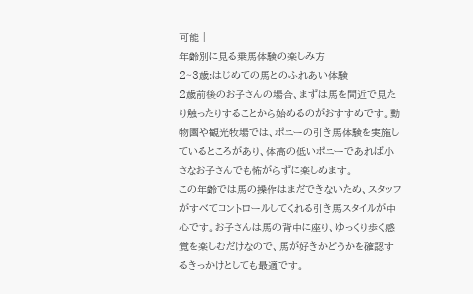可能 |
年齢別に見る乗馬体験の楽しみ方
2~3歳:はじめての馬とのふれあい体験
2歳前後のお子さんの場合、まずは馬を間近で見たり触ったりすることから始めるのがおすすめです。動物園や観光牧場では、ポニーの引き馬体験を実施しているところがあり、体高の低いポニーであれば小さなお子さんでも怖がらずに楽しめます。
この年齢では馬の操作はまだできないため、スタッフがすべてコントロールしてくれる引き馬スタイルが中心です。お子さんは馬の背中に座り、ゆっくり歩く感覚を楽しむだけなので、馬が好きかどうかを確認するきっかけとしても最適です。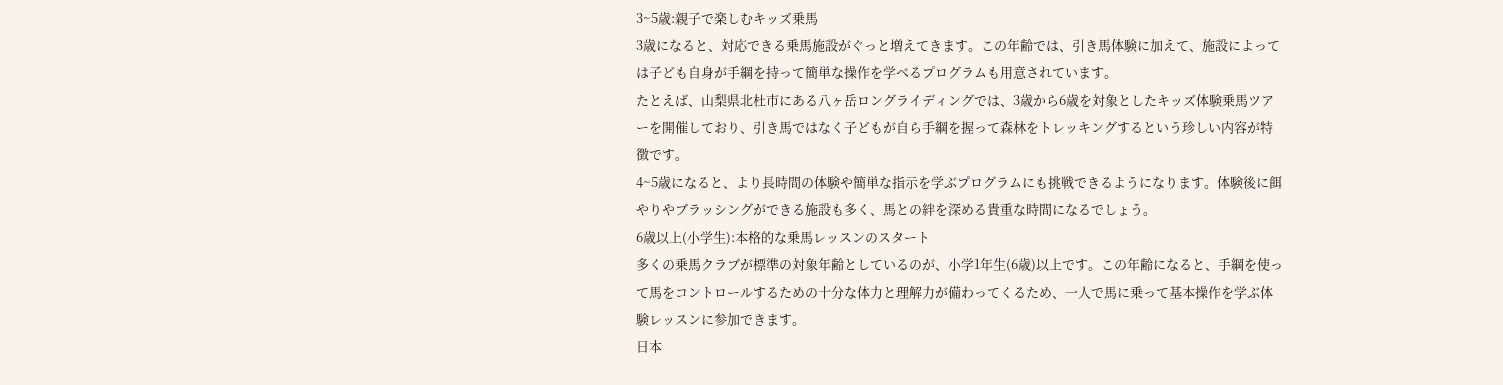3~5歳:親子で楽しむキッズ乗馬
3歳になると、対応できる乗馬施設がぐっと増えてきます。この年齢では、引き馬体験に加えて、施設によっては子ども自身が手綱を持って簡単な操作を学べるプログラムも用意されています。
たとえば、山梨県北杜市にある八ヶ岳ロングライディングでは、3歳から6歳を対象としたキッズ体験乗馬ツアーを開催しており、引き馬ではなく子どもが自ら手綱を握って森林をトレッキングするという珍しい内容が特徴です。
4~5歳になると、より長時間の体験や簡単な指示を学ぶプログラムにも挑戦できるようになります。体験後に餌やりやブラッシングができる施設も多く、馬との絆を深める貴重な時間になるでしょう。
6歳以上(小学生):本格的な乗馬レッスンのスタート
多くの乗馬クラブが標準の対象年齢としているのが、小学1年生(6歳)以上です。この年齢になると、手綱を使って馬をコントロールするための十分な体力と理解力が備わってくるため、一人で馬に乗って基本操作を学ぶ体験レッスンに参加できます。
日本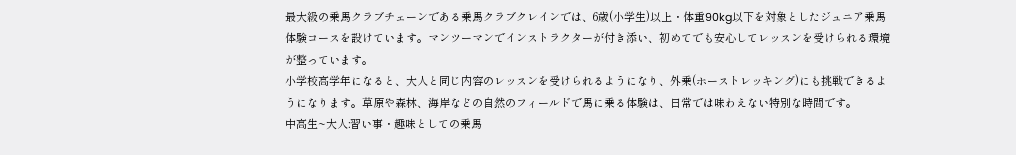最大級の乗馬クラブチェーンである乗馬クラブクレインでは、6歳(小学生)以上・体重90kg以下を対象としたジュニア乗馬体験コースを設けています。マンツーマンでインストラクターが付き添い、初めてでも安心してレッスンを受けられる環境が整っています。
小学校高学年になると、大人と同じ内容のレッスンを受けられるようになり、外乗(ホーストレッキング)にも挑戦できるようになります。草原や森林、海岸などの自然のフィールドで馬に乗る体験は、日常では味わえない特別な時間です。
中高生~大人:習い事・趣味としての乗馬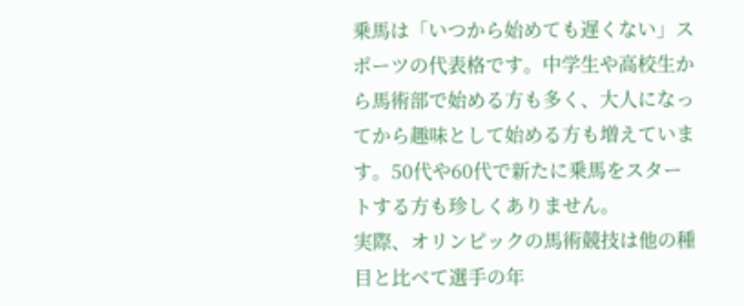乗馬は「いつから始めても遅くない」スポーツの代表格です。中学生や高校生から馬術部で始める方も多く、大人になってから趣味として始める方も増えています。50代や60代で新たに乗馬をスタートする方も珍しくありません。
実際、オリンピックの馬術競技は他の種目と比べて選手の年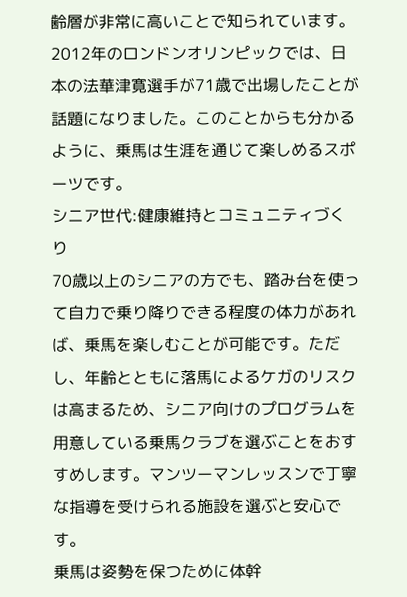齢層が非常に高いことで知られています。2012年のロンドンオリンピックでは、日本の法華津寛選手が71歳で出場したことが話題になりました。このことからも分かるように、乗馬は生涯を通じて楽しめるスポーツです。
シニア世代:健康維持とコミュニティづくり
70歳以上のシニアの方でも、踏み台を使って自力で乗り降りできる程度の体力があれば、乗馬を楽しむことが可能です。ただし、年齢とともに落馬によるケガのリスクは高まるため、シニア向けのプログラムを用意している乗馬クラブを選ぶことをおすすめします。マンツーマンレッスンで丁寧な指導を受けられる施設を選ぶと安心です。
乗馬は姿勢を保つために体幹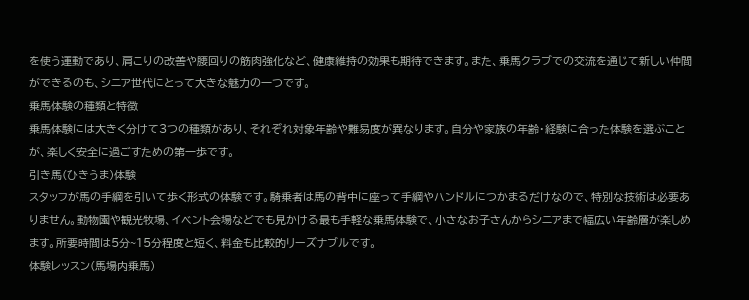を使う運動であり、肩こりの改善や腰回りの筋肉強化など、健康維持の効果も期待できます。また、乗馬クラブでの交流を通じて新しい仲間ができるのも、シニア世代にとって大きな魅力の一つです。
乗馬体験の種類と特徴
乗馬体験には大きく分けて3つの種類があり、それぞれ対象年齢や難易度が異なります。自分や家族の年齢・経験に合った体験を選ぶことが、楽しく安全に過ごすための第一歩です。
引き馬(ひきうま)体験
スタッフが馬の手綱を引いて歩く形式の体験です。騎乗者は馬の背中に座って手綱やハンドルにつかまるだけなので、特別な技術は必要ありません。動物園や観光牧場、イベント会場などでも見かける最も手軽な乗馬体験で、小さなお子さんからシニアまで幅広い年齢層が楽しめます。所要時間は5分~15分程度と短く、料金も比較的リーズナブルです。
体験レッスン(馬場内乗馬)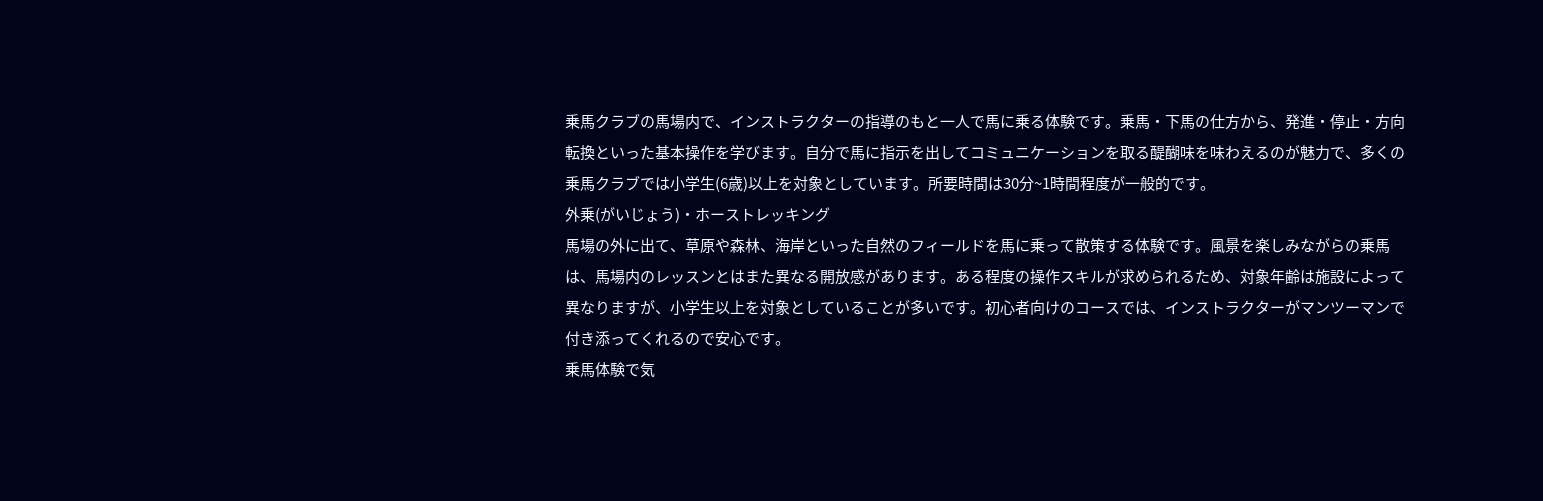乗馬クラブの馬場内で、インストラクターの指導のもと一人で馬に乗る体験です。乗馬・下馬の仕方から、発進・停止・方向転換といった基本操作を学びます。自分で馬に指示を出してコミュニケーションを取る醍醐味を味わえるのが魅力で、多くの乗馬クラブでは小学生(6歳)以上を対象としています。所要時間は30分~1時間程度が一般的です。
外乗(がいじょう)・ホーストレッキング
馬場の外に出て、草原や森林、海岸といった自然のフィールドを馬に乗って散策する体験です。風景を楽しみながらの乗馬は、馬場内のレッスンとはまた異なる開放感があります。ある程度の操作スキルが求められるため、対象年齢は施設によって異なりますが、小学生以上を対象としていることが多いです。初心者向けのコースでは、インストラクターがマンツーマンで付き添ってくれるので安心です。
乗馬体験で気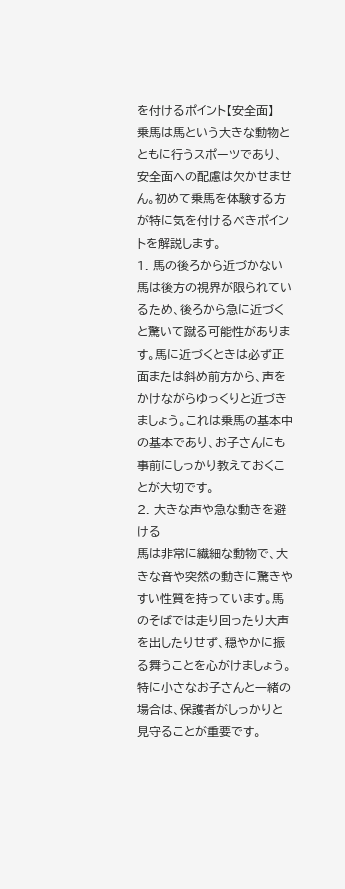を付けるポイント【安全面】
乗馬は馬という大きな動物とともに行うスポーツであり、安全面への配慮は欠かせません。初めて乗馬を体験する方が特に気を付けるべきポイントを解説します。
1. 馬の後ろから近づかない
馬は後方の視界が限られているため、後ろから急に近づくと驚いて蹴る可能性があります。馬に近づくときは必ず正面または斜め前方から、声をかけながらゆっくりと近づきましょう。これは乗馬の基本中の基本であり、お子さんにも事前にしっかり教えておくことが大切です。
2. 大きな声や急な動きを避ける
馬は非常に繊細な動物で、大きな音や突然の動きに驚きやすい性質を持っています。馬のそばでは走り回ったり大声を出したりせず、穏やかに振る舞うことを心がけましょう。特に小さなお子さんと一緒の場合は、保護者がしっかりと見守ることが重要です。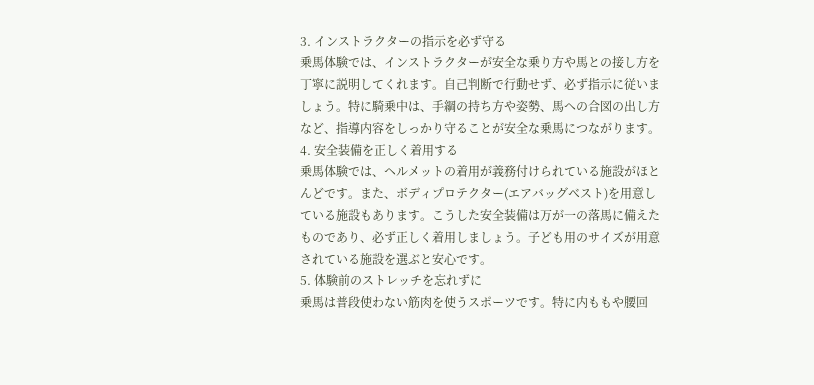3. インストラクターの指示を必ず守る
乗馬体験では、インストラクターが安全な乗り方や馬との接し方を丁寧に説明してくれます。自己判断で行動せず、必ず指示に従いましょう。特に騎乗中は、手綱の持ち方や姿勢、馬への合図の出し方など、指導内容をしっかり守ることが安全な乗馬につながります。
4. 安全装備を正しく着用する
乗馬体験では、ヘルメットの着用が義務付けられている施設がほとんどです。また、ボディプロテクター(エアバッグベスト)を用意している施設もあります。こうした安全装備は万が一の落馬に備えたものであり、必ず正しく着用しましょう。子ども用のサイズが用意されている施設を選ぶと安心です。
5. 体験前のストレッチを忘れずに
乗馬は普段使わない筋肉を使うスポーツです。特に内ももや腰回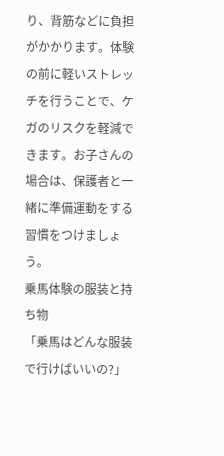り、背筋などに負担がかかります。体験の前に軽いストレッチを行うことで、ケガのリスクを軽減できます。お子さんの場合は、保護者と一緒に準備運動をする習慣をつけましょう。
乗馬体験の服装と持ち物
「乗馬はどんな服装で行けばいいの?」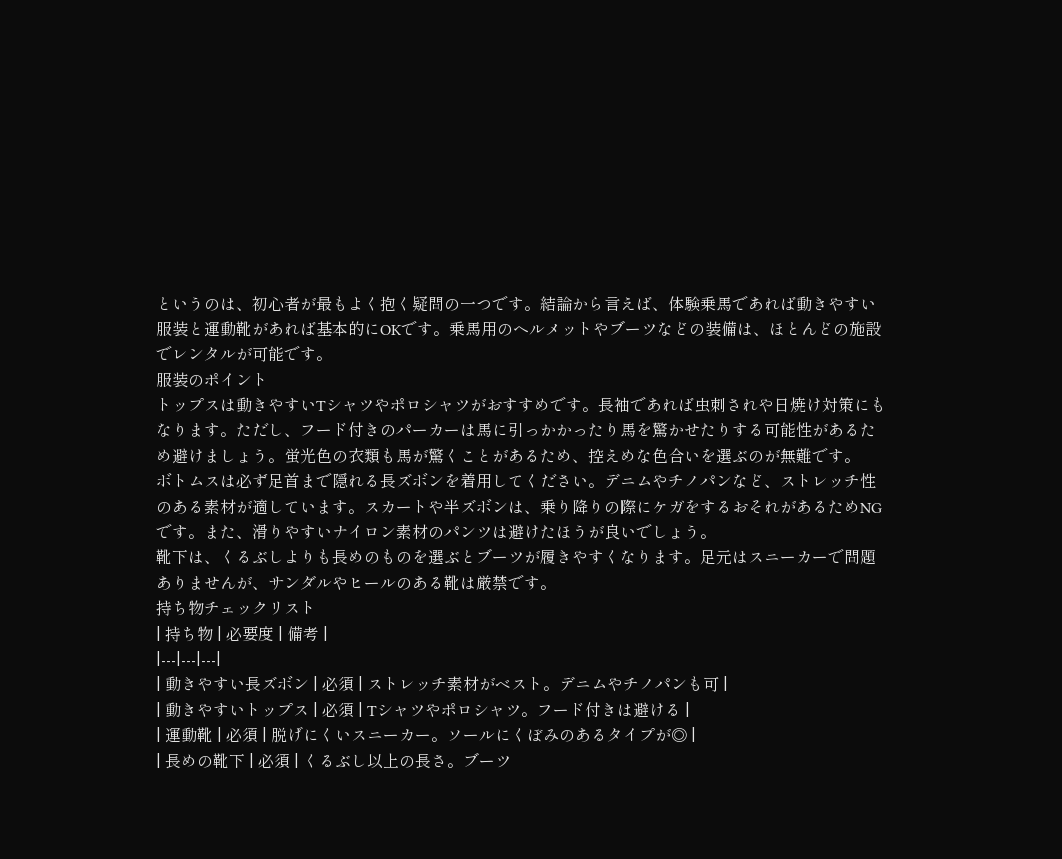というのは、初心者が最もよく抱く疑問の一つです。結論から言えば、体験乗馬であれば動きやすい服装と運動靴があれば基本的にOKです。乗馬用のヘルメットやブーツなどの装備は、ほとんどの施設でレンタルが可能です。
服装のポイント
トップスは動きやすいTシャツやポロシャツがおすすめです。長袖であれば虫刺されや日焼け対策にもなります。ただし、フード付きのパーカーは馬に引っかかったり馬を驚かせたりする可能性があるため避けましょう。蛍光色の衣類も馬が驚くことがあるため、控えめな色合いを選ぶのが無難です。
ボトムスは必ず足首まで隠れる長ズボンを着用してください。デニムやチノパンなど、ストレッチ性のある素材が適しています。スカートや半ズボンは、乗り降りの際にケガをするおそれがあるためNGです。また、滑りやすいナイロン素材のパンツは避けたほうが良いでしょう。
靴下は、くるぶしよりも長めのものを選ぶとブーツが履きやすくなります。足元はスニーカーで問題ありませんが、サンダルやヒールのある靴は厳禁です。
持ち物チェックリスト
| 持ち物 | 必要度 | 備考 |
|---|---|---|
| 動きやすい長ズボン | 必須 | ストレッチ素材がベスト。デニムやチノパンも可 |
| 動きやすいトップス | 必須 | Tシャツやポロシャツ。フード付きは避ける |
| 運動靴 | 必須 | 脱げにくいスニーカー。ソールにくぼみのあるタイプが◎ |
| 長めの靴下 | 必須 | くるぶし以上の長さ。ブーツ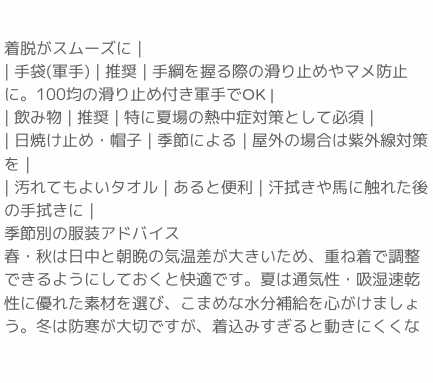着脱がスムーズに |
| 手袋(軍手) | 推奨 | 手綱を握る際の滑り止めやマメ防止に。100均の滑り止め付き軍手でOK |
| 飲み物 | 推奨 | 特に夏場の熱中症対策として必須 |
| 日焼け止め・帽子 | 季節による | 屋外の場合は紫外線対策を |
| 汚れてもよいタオル | あると便利 | 汗拭きや馬に触れた後の手拭きに |
季節別の服装アドバイス
春・秋は日中と朝晩の気温差が大きいため、重ね着で調整できるようにしておくと快適です。夏は通気性・吸湿速乾性に優れた素材を選び、こまめな水分補給を心がけましょう。冬は防寒が大切ですが、着込みすぎると動きにくくな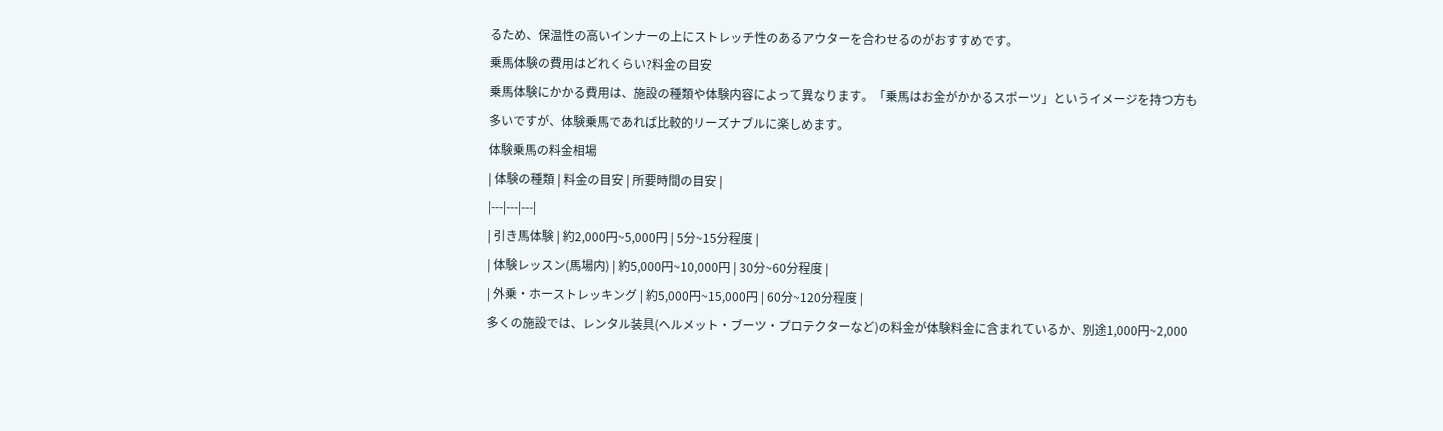るため、保温性の高いインナーの上にストレッチ性のあるアウターを合わせるのがおすすめです。
乗馬体験の費用はどれくらい?料金の目安
乗馬体験にかかる費用は、施設の種類や体験内容によって異なります。「乗馬はお金がかかるスポーツ」というイメージを持つ方も多いですが、体験乗馬であれば比較的リーズナブルに楽しめます。
体験乗馬の料金相場
| 体験の種類 | 料金の目安 | 所要時間の目安 |
|---|---|---|
| 引き馬体験 | 約2,000円~5,000円 | 5分~15分程度 |
| 体験レッスン(馬場内) | 約5,000円~10,000円 | 30分~60分程度 |
| 外乗・ホーストレッキング | 約5,000円~15,000円 | 60分~120分程度 |
多くの施設では、レンタル装具(ヘルメット・ブーツ・プロテクターなど)の料金が体験料金に含まれているか、別途1,000円~2,000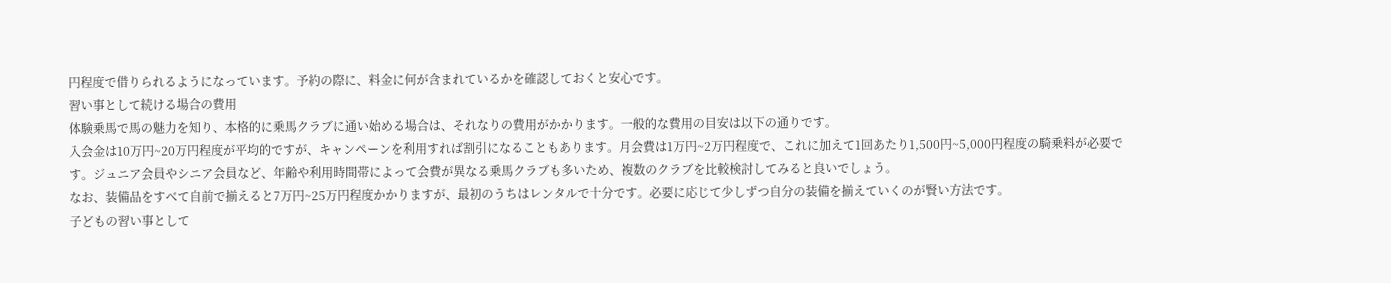円程度で借りられるようになっています。予約の際に、料金に何が含まれているかを確認しておくと安心です。
習い事として続ける場合の費用
体験乗馬で馬の魅力を知り、本格的に乗馬クラブに通い始める場合は、それなりの費用がかかります。一般的な費用の目安は以下の通りです。
入会金は10万円~20万円程度が平均的ですが、キャンペーンを利用すれば割引になることもあります。月会費は1万円~2万円程度で、これに加えて1回あたり1,500円~5,000円程度の騎乗料が必要です。ジュニア会員やシニア会員など、年齢や利用時間帯によって会費が異なる乗馬クラブも多いため、複数のクラブを比較検討してみると良いでしょう。
なお、装備品をすべて自前で揃えると7万円~25万円程度かかりますが、最初のうちはレンタルで十分です。必要に応じて少しずつ自分の装備を揃えていくのが賢い方法です。
子どもの習い事として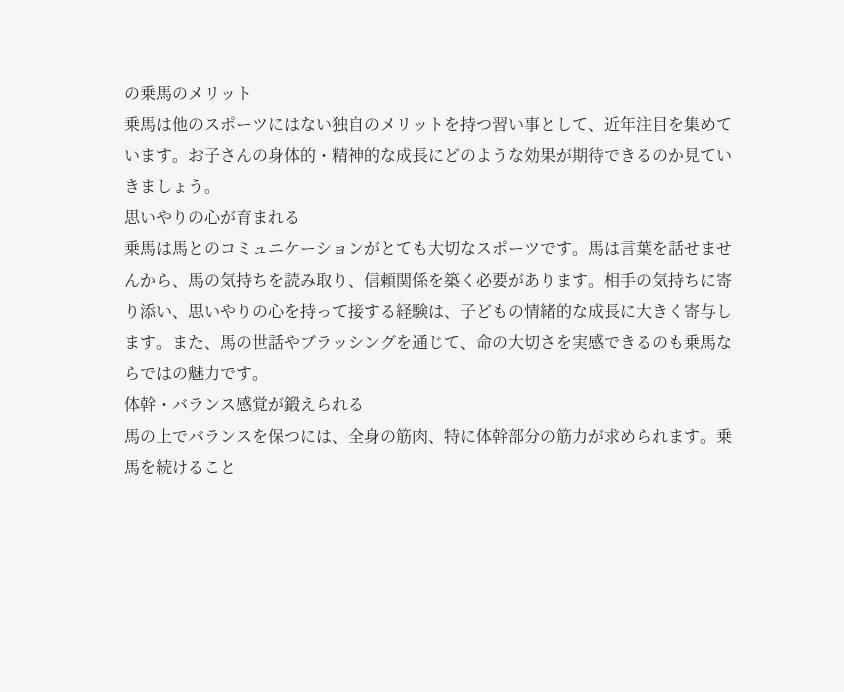の乗馬のメリット
乗馬は他のスポーツにはない独自のメリットを持つ習い事として、近年注目を集めています。お子さんの身体的・精神的な成長にどのような効果が期待できるのか見ていきましょう。
思いやりの心が育まれる
乗馬は馬とのコミュニケーションがとても大切なスポーツです。馬は言葉を話せませんから、馬の気持ちを読み取り、信頼関係を築く必要があります。相手の気持ちに寄り添い、思いやりの心を持って接する経験は、子どもの情緒的な成長に大きく寄与します。また、馬の世話やブラッシングを通じて、命の大切さを実感できるのも乗馬ならではの魅力です。
体幹・バランス感覚が鍛えられる
馬の上でバランスを保つには、全身の筋肉、特に体幹部分の筋力が求められます。乗馬を続けること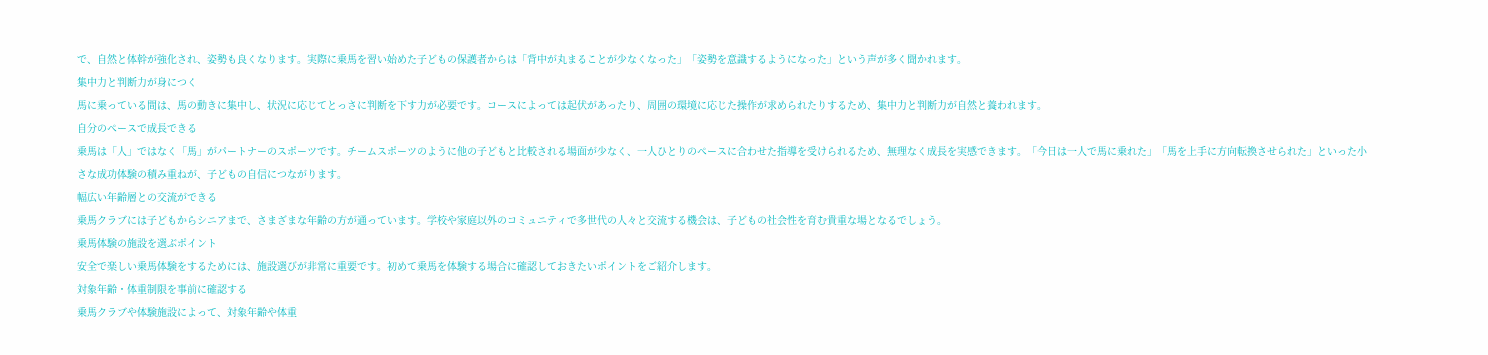で、自然と体幹が強化され、姿勢も良くなります。実際に乗馬を習い始めた子どもの保護者からは「背中が丸まることが少なくなった」「姿勢を意識するようになった」という声が多く聞かれます。
集中力と判断力が身につく
馬に乗っている間は、馬の動きに集中し、状況に応じてとっさに判断を下す力が必要です。コースによっては起伏があったり、周囲の環境に応じた操作が求められたりするため、集中力と判断力が自然と養われます。
自分のペースで成長できる
乗馬は「人」ではなく「馬」がパートナーのスポーツです。チームスポーツのように他の子どもと比較される場面が少なく、一人ひとりのペースに合わせた指導を受けられるため、無理なく成長を実感できます。「今日は一人で馬に乗れた」「馬を上手に方向転換させられた」といった小さな成功体験の積み重ねが、子どもの自信につながります。
幅広い年齢層との交流ができる
乗馬クラブには子どもからシニアまで、さまざまな年齢の方が通っています。学校や家庭以外のコミュニティで多世代の人々と交流する機会は、子どもの社会性を育む貴重な場となるでしょう。
乗馬体験の施設を選ぶポイント
安全で楽しい乗馬体験をするためには、施設選びが非常に重要です。初めて乗馬を体験する場合に確認しておきたいポイントをご紹介します。
対象年齢・体重制限を事前に確認する
乗馬クラブや体験施設によって、対象年齢や体重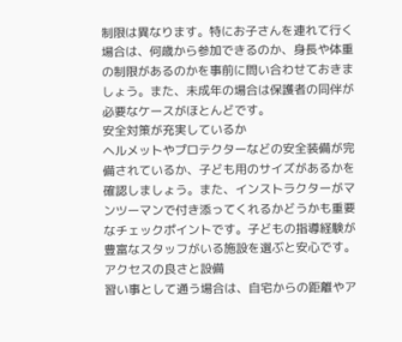制限は異なります。特にお子さんを連れて行く場合は、何歳から参加できるのか、身長や体重の制限があるのかを事前に問い合わせておきましょう。また、未成年の場合は保護者の同伴が必要なケースがほとんどです。
安全対策が充実しているか
ヘルメットやプロテクターなどの安全装備が完備されているか、子ども用のサイズがあるかを確認しましょう。また、インストラクターがマンツーマンで付き添ってくれるかどうかも重要なチェックポイントです。子どもの指導経験が豊富なスタッフがいる施設を選ぶと安心です。
アクセスの良さと設備
習い事として通う場合は、自宅からの距離やア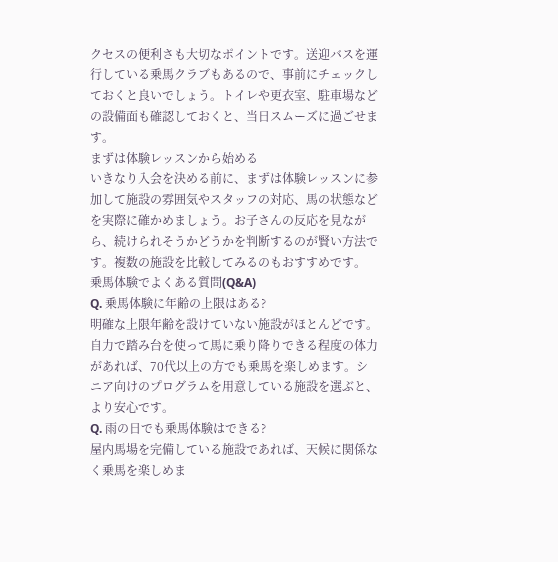クセスの便利さも大切なポイントです。送迎バスを運行している乗馬クラブもあるので、事前にチェックしておくと良いでしょう。トイレや更衣室、駐車場などの設備面も確認しておくと、当日スムーズに過ごせます。
まずは体験レッスンから始める
いきなり入会を決める前に、まずは体験レッスンに参加して施設の雰囲気やスタッフの対応、馬の状態などを実際に確かめましょう。お子さんの反応を見ながら、続けられそうかどうかを判断するのが賢い方法です。複数の施設を比較してみるのもおすすめです。
乗馬体験でよくある質問(Q&A)
Q. 乗馬体験に年齢の上限はある?
明確な上限年齢を設けていない施設がほとんどです。自力で踏み台を使って馬に乗り降りできる程度の体力があれば、70代以上の方でも乗馬を楽しめます。シニア向けのプログラムを用意している施設を選ぶと、より安心です。
Q. 雨の日でも乗馬体験はできる?
屋内馬場を完備している施設であれば、天候に関係なく乗馬を楽しめま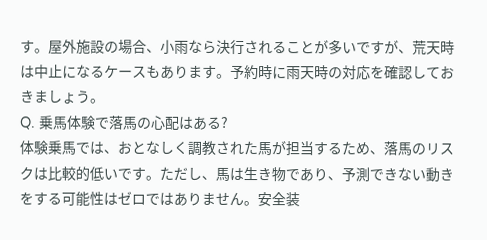す。屋外施設の場合、小雨なら決行されることが多いですが、荒天時は中止になるケースもあります。予約時に雨天時の対応を確認しておきましょう。
Q. 乗馬体験で落馬の心配はある?
体験乗馬では、おとなしく調教された馬が担当するため、落馬のリスクは比較的低いです。ただし、馬は生き物であり、予測できない動きをする可能性はゼロではありません。安全装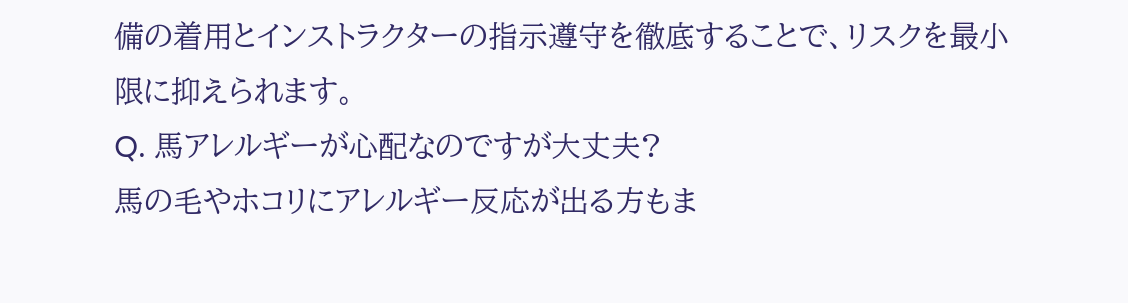備の着用とインストラクターの指示遵守を徹底することで、リスクを最小限に抑えられます。
Q. 馬アレルギーが心配なのですが大丈夫?
馬の毛やホコリにアレルギー反応が出る方もま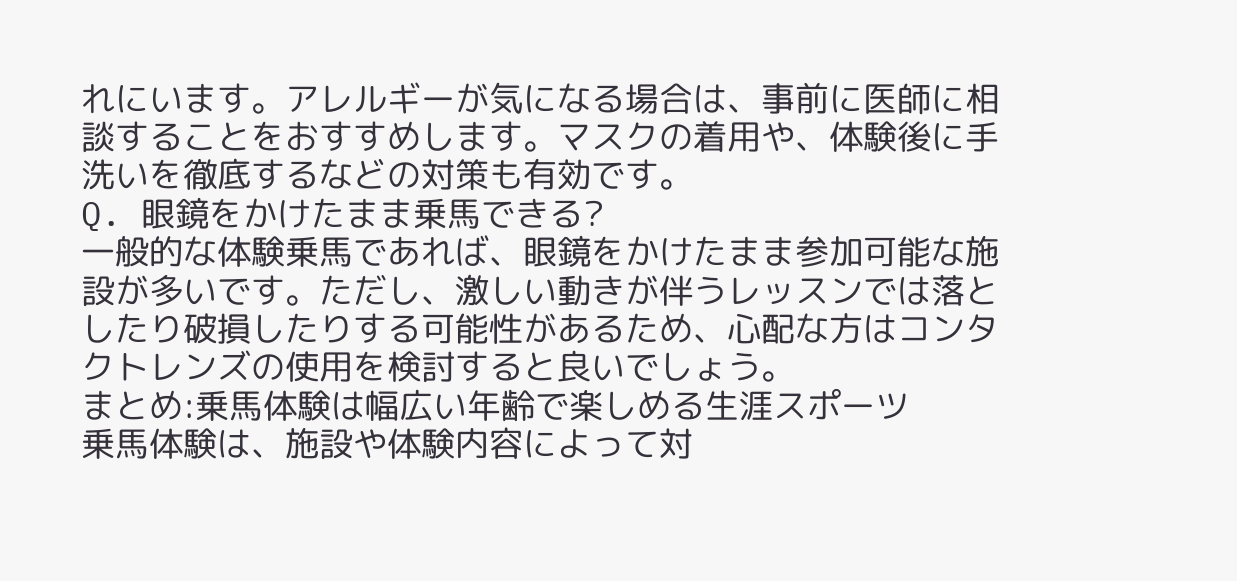れにいます。アレルギーが気になる場合は、事前に医師に相談することをおすすめします。マスクの着用や、体験後に手洗いを徹底するなどの対策も有効です。
Q. 眼鏡をかけたまま乗馬できる?
一般的な体験乗馬であれば、眼鏡をかけたまま参加可能な施設が多いです。ただし、激しい動きが伴うレッスンでは落としたり破損したりする可能性があるため、心配な方はコンタクトレンズの使用を検討すると良いでしょう。
まとめ:乗馬体験は幅広い年齢で楽しめる生涯スポーツ
乗馬体験は、施設や体験内容によって対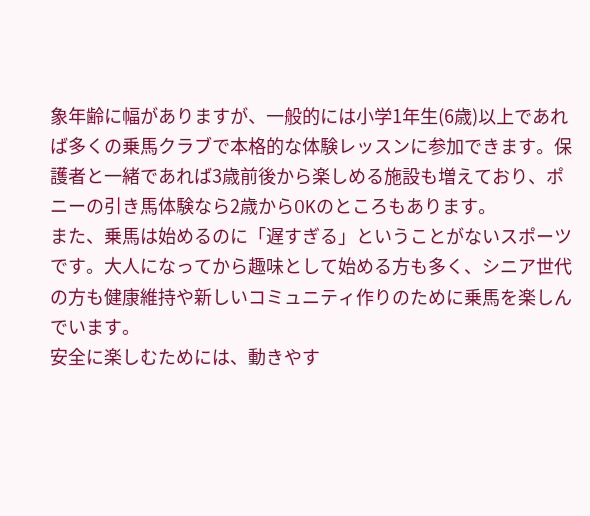象年齢に幅がありますが、一般的には小学1年生(6歳)以上であれば多くの乗馬クラブで本格的な体験レッスンに参加できます。保護者と一緒であれば3歳前後から楽しめる施設も増えており、ポニーの引き馬体験なら2歳からOKのところもあります。
また、乗馬は始めるのに「遅すぎる」ということがないスポーツです。大人になってから趣味として始める方も多く、シニア世代の方も健康維持や新しいコミュニティ作りのために乗馬を楽しんでいます。
安全に楽しむためには、動きやす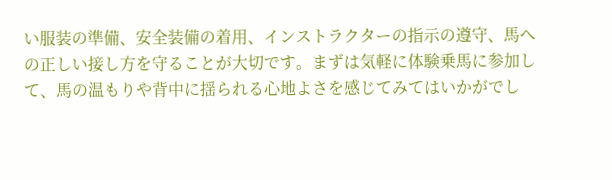い服装の準備、安全装備の着用、インストラクターの指示の遵守、馬への正しい接し方を守ることが大切です。まずは気軽に体験乗馬に参加して、馬の温もりや背中に揺られる心地よさを感じてみてはいかがでし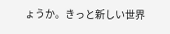ょうか。きっと新しい世界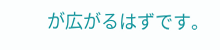が広がるはずです。